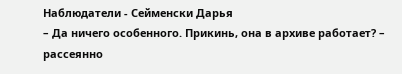Наблюдатели - Сейменски Дарья
– Да ничего особенного. Прикинь, она в архиве работает? – рассеянно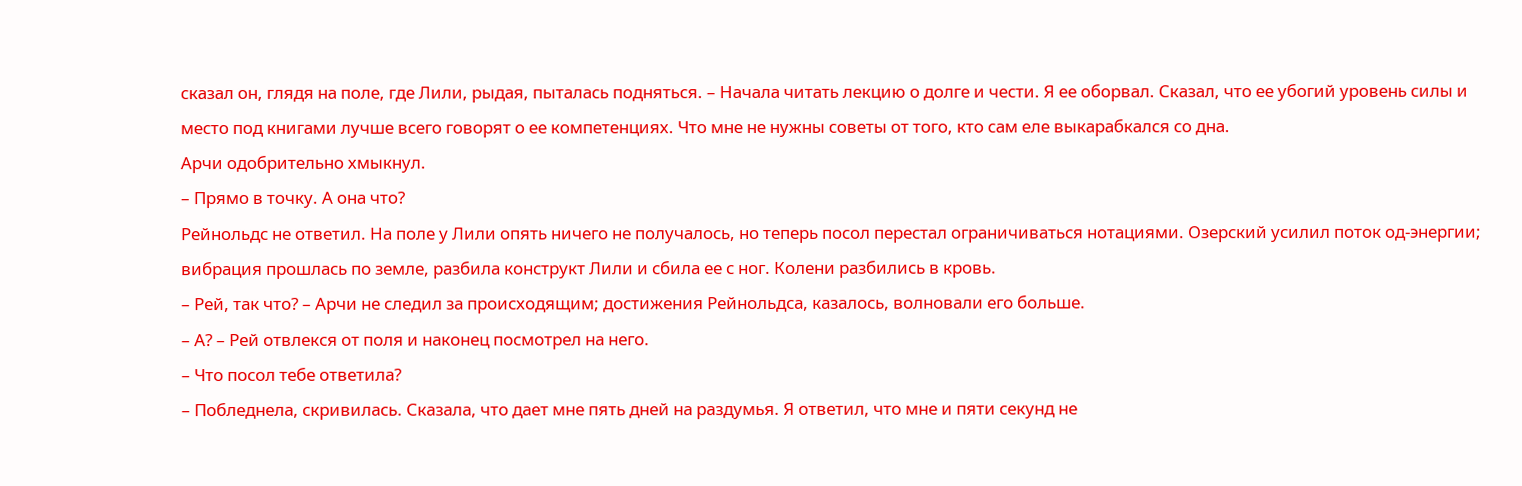сказал он, глядя на поле, где Лили, рыдая, пыталась подняться. – Начала читать лекцию о долге и чести. Я ее оборвал. Сказал, что ее убогий уровень силы и место под книгами лучше всего говорят о ее компетенциях. Что мне не нужны советы от того, кто сам еле выкарабкался со дна.
Арчи одобрительно хмыкнул.
– Прямо в точку. А она что?
Рейнольдс не ответил. На поле у Лили опять ничего не получалось, но теперь посол перестал ограничиваться нотациями. Озерский усилил поток од-энергии; вибрация прошлась по земле, разбила конструкт Лили и сбила ее с ног. Колени разбились в кровь.
– Рей, так что? – Арчи не следил за происходящим; достижения Рейнольдса, казалось, волновали его больше.
– А? – Рей отвлекся от поля и наконец посмотрел на него.
– Что посол тебе ответила?
– Побледнела, скривилась. Сказала, что дает мне пять дней на раздумья. Я ответил, что мне и пяти секунд не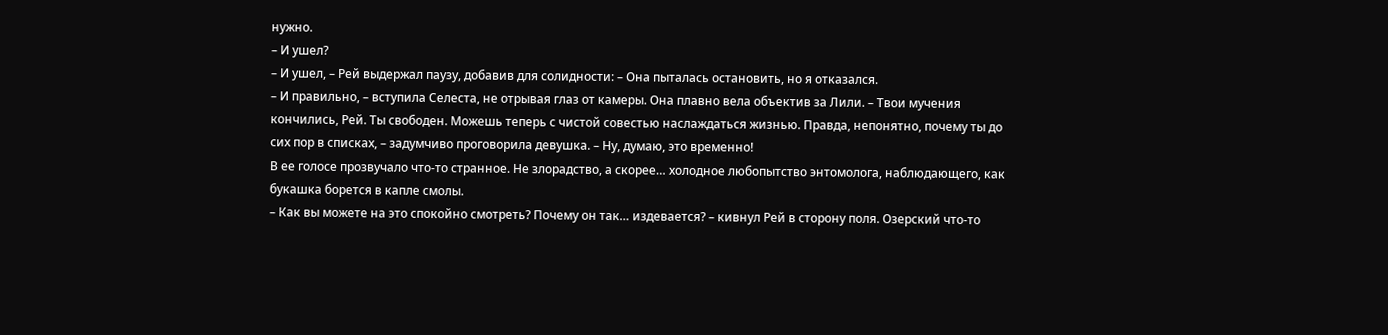нужно.
– И ушел?
– И ушел, – Рей выдержал паузу, добавив для солидности: – Она пыталась остановить, но я отказался.
– И правильно, – вступила Селеста, не отрывая глаз от камеры. Она плавно вела объектив за Лили. – Твои мучения кончились, Рей. Ты свободен. Можешь теперь с чистой совестью наслаждаться жизнью. Правда, непонятно, почему ты до сих пор в списках, – задумчиво проговорила девушка. – Ну, думаю, это временно!
В ее голосе прозвучало что-то странное. Не злорадство, а скорее… холодное любопытство энтомолога, наблюдающего, как букашка борется в капле смолы.
– Как вы можете на это спокойно смотреть? Почему он так… издевается? – кивнул Рей в сторону поля. Озерский что-то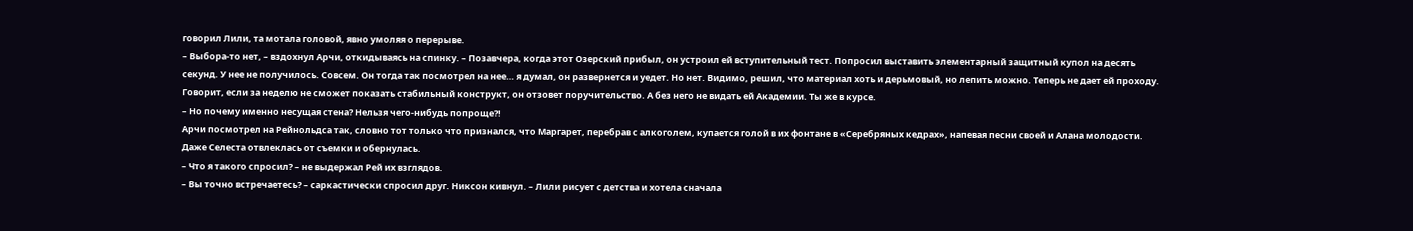говорил Лили, та мотала головой, явно умоляя о перерыве.
– Выбора-то нет, – вздохнул Арчи, откидываясь на спинку. – Позавчера, когда этот Озерский прибыл, он устроил ей вступительный тест. Попросил выставить элементарный защитный купол на десять секунд. У нее не получилось. Совсем. Он тогда так посмотрел на нее… я думал, он развернется и уедет. Но нет. Видимо, решил, что материал хоть и дерьмовый, но лепить можно. Теперь не дает ей проходу. Говорит, если за неделю не сможет показать стабильный конструкт, он отзовет поручительство. А без него не видать ей Академии. Ты же в курсе.
– Но почему именно несущая стена? Нельзя чего-нибудь попроще?!
Арчи посмотрел на Рейнольдса так, словно тот только что признался, что Маргарет, перебрав с алкоголем, купается голой в их фонтане в «Серебряных кедрах», напевая песни своей и Алана молодости. Даже Селеста отвлеклась от съемки и обернулась.
– Что я такого спросил? – не выдержал Рей их взглядов.
– Вы точно встречаетесь? – саркастически спросил друг. Никсон кивнул. – Лили рисует с детства и хотела сначала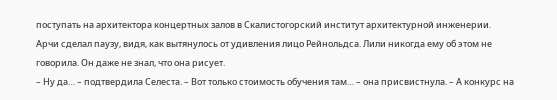поступать на архитектора концертных залов в Скалистогорский институт архитектурной инженерии.
Арчи сделал паузу, видя, как вытянулось от удивления лицо Рейнольдса. Лили никогда ему об этом не говорила. Он даже не знал, что она рисует.
– Ну да… – подтвердила Селеста. – Вот только стоимость обучения там… – она присвистнула. – А конкурс на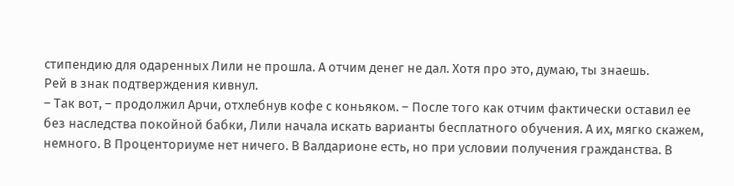стипендию для одаренных Лили не прошла. А отчим денег не дал. Хотя про это, думаю, ты знаешь.
Рей в знак подтверждения кивнул.
– Так вот, – продолжил Арчи, отхлебнув кофе с коньяком. – После того как отчим фактически оставил ее без наследства покойной бабки, Лили начала искать варианты бесплатного обучения. А их, мягко скажем, немного. В Проценториуме нет ничего. В Валдарионе есть, но при условии получения гражданства. В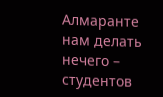Алмаранте нам делать нечего – студентов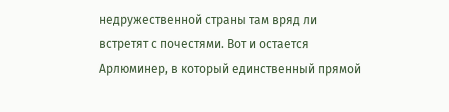недружественной страны там вряд ли встретят с почестями. Вот и остается Арлюминер, в который единственный прямой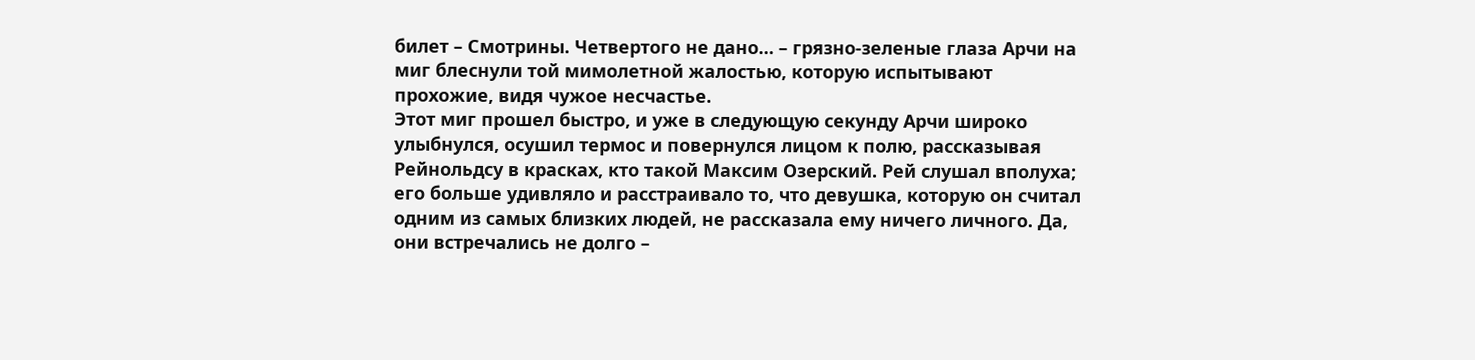билет – Смотрины. Четвертого не дано… – грязно-зеленые глаза Арчи на миг блеснули той мимолетной жалостью, которую испытывают прохожие, видя чужое несчастье.
Этот миг прошел быстро, и уже в следующую секунду Арчи широко улыбнулся, осушил термос и повернулся лицом к полю, рассказывая Рейнольдсу в красках, кто такой Максим Озерский. Рей слушал вполуха; его больше удивляло и расстраивало то, что девушка, которую он считал одним из самых близких людей, не рассказала ему ничего личного. Да, они встречались не долго –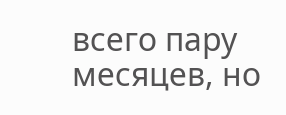всего пару месяцев, но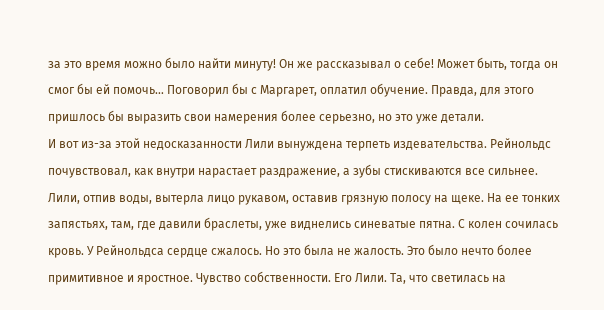за это время можно было найти минуту! Он же рассказывал о себе! Может быть, тогда он смог бы ей помочь… Поговорил бы с Маргарет, оплатил обучение. Правда, для этого пришлось бы выразить свои намерения более серьезно, но это уже детали.
И вот из-за этой недосказанности Лили вынуждена терпеть издевательства. Рейнольдс почувствовал, как внутри нарастает раздражение, а зубы стискиваются все сильнее.
Лили, отпив воды, вытерла лицо рукавом, оставив грязную полосу на щеке. На ее тонких запястьях, там, где давили браслеты, уже виднелись синеватые пятна. С колен сочилась кровь. У Рейнольдса сердце сжалось. Но это была не жалость. Это было нечто более примитивное и яростное. Чувство собственности. Его Лили. Та, что светилась на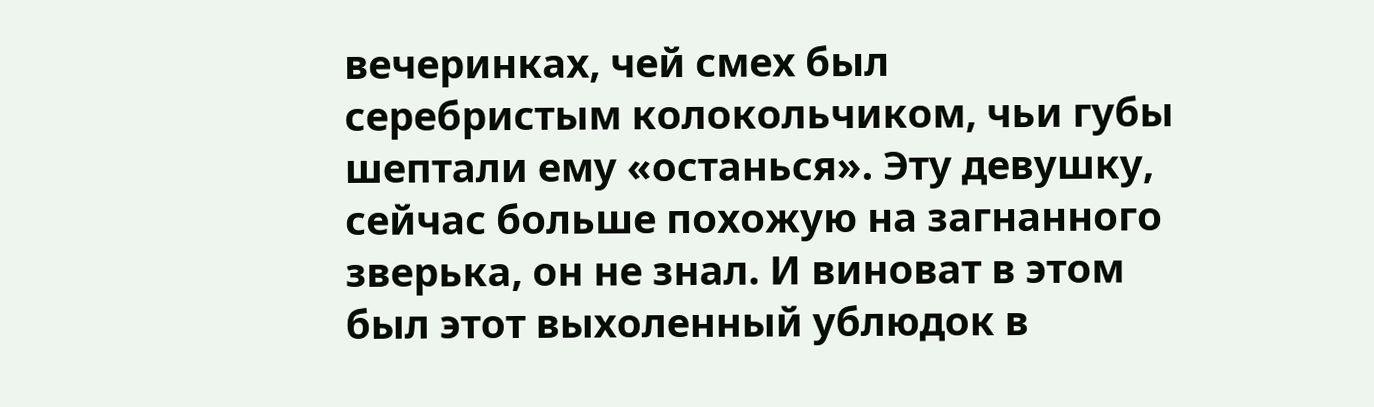вечеринках, чей смех был серебристым колокольчиком, чьи губы шептали ему «останься». Эту девушку, сейчас больше похожую на загнанного зверька, он не знал. И виноват в этом был этот выхоленный ублюдок в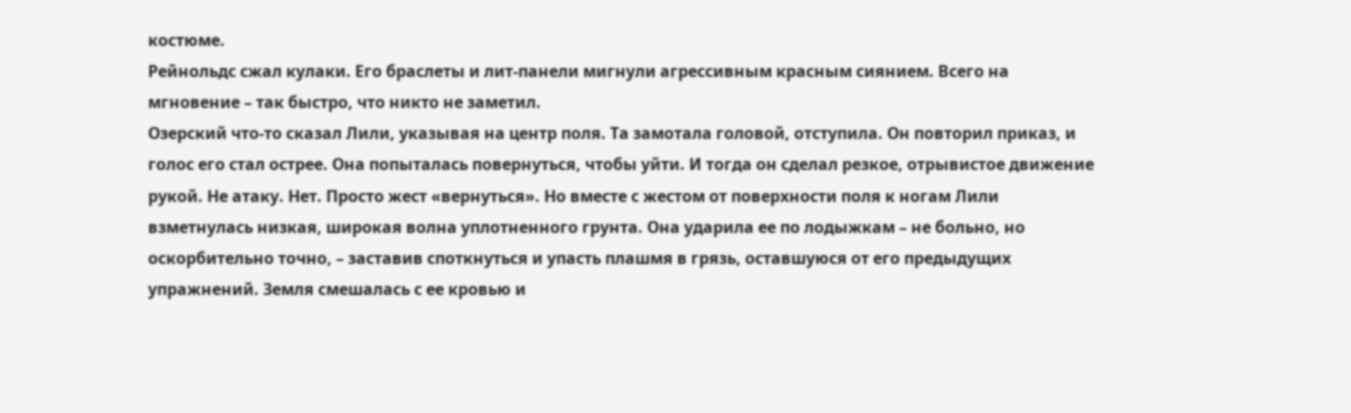костюме.
Рейнольдс сжал кулаки. Его браслеты и лит-панели мигнули агрессивным красным сиянием. Всего на мгновение – так быстро, что никто не заметил.
Озерский что-то сказал Лили, указывая на центр поля. Та замотала головой, отступила. Он повторил приказ, и голос его стал острее. Она попыталась повернуться, чтобы уйти. И тогда он сделал резкое, отрывистое движение рукой. Не атаку. Нет. Просто жест «вернуться». Но вместе с жестом от поверхности поля к ногам Лили взметнулась низкая, широкая волна уплотненного грунта. Она ударила ее по лодыжкам – не больно, но оскорбительно точно, – заставив споткнуться и упасть плашмя в грязь, оставшуюся от его предыдущих упражнений. Земля смешалась с ее кровью и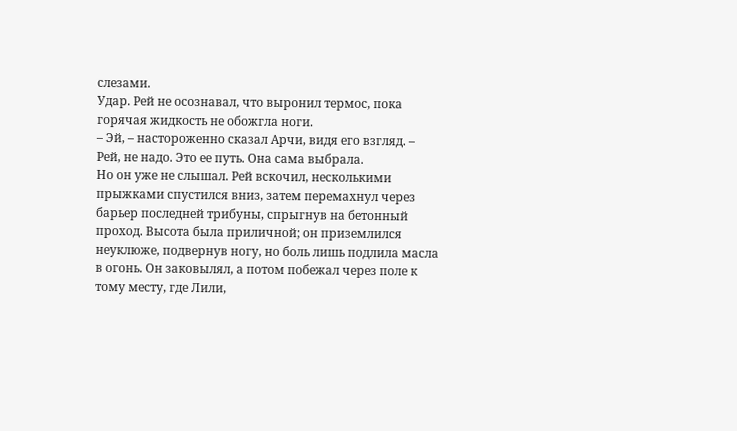слезами.
Удар. Рей не осознавал, что выронил термос, пока горячая жидкость не обожгла ноги.
– Эй, – настороженно сказал Арчи, видя его взгляд. – Рей, не надо. Это ее путь. Она сама выбрала.
Но он уже не слышал. Рей вскочил, несколькими прыжками спустился вниз, затем перемахнул через барьер последней трибуны, спрыгнув на бетонный проход. Высота была приличной; он приземлился неуклюже, подвернув ногу, но боль лишь подлила масла в огонь. Он заковылял, а потом побежал через поле к тому месту, где Лили,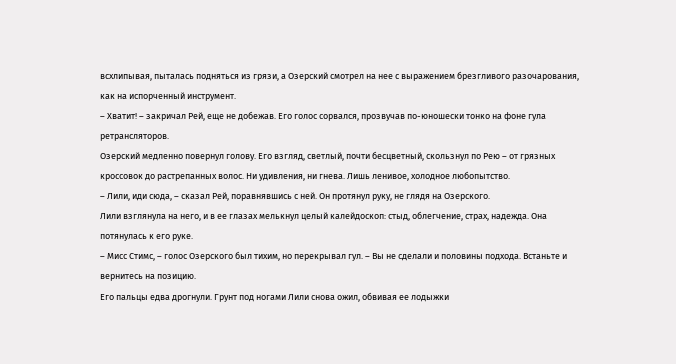всхлипывая, пыталась подняться из грязи, а Озерский смотрел на нее с выражением брезгливого разочарования, как на испорченный инструмент.
– Хватит! – закричал Рей, еще не добежав. Его голос сорвался, прозвучав по-юношески тонко на фоне гула ретрансляторов.
Озерский медленно повернул голову. Его взгляд, светлый, почти бесцветный, скользнул по Рею – от грязных кроссовок до растрепанных волос. Ни удивления, ни гнева. Лишь ленивое, холодное любопытство.
– Лили, иди сюда, – сказал Рей, поравнявшись с ней. Он протянул руку, не глядя на Озерского.
Лили взглянула на него, и в ее глазах мелькнул целый калейдоскоп: стыд, облегчение, страх, надежда. Она потянулась к его руке.
– Мисс Стимс, – голос Озерского был тихим, но перекрывал гул. – Вы не сделали и половины подхода. Встаньте и вернитесь на позицию.
Его пальцы едва дрогнули. Грунт под ногами Лили снова ожил, обвивая ее лодыжки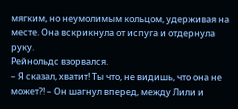мягким, но неумолимым кольцом, удерживая на месте. Она вскрикнула от испуга и отдернула руку.
Рейнольдс взорвался.
– Я сказал, хватит! Ты что, не видишь, что она не может?! – Он шагнул вперед, между Лили и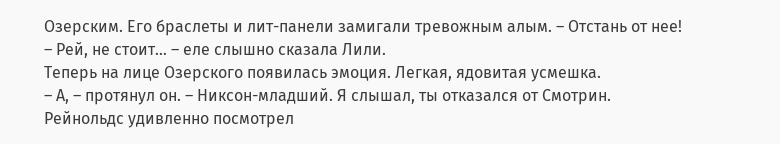Озерским. Его браслеты и лит-панели замигали тревожным алым. – Отстань от нее!
– Рей, не стоит… – еле слышно сказала Лили.
Теперь на лице Озерского появилась эмоция. Легкая, ядовитая усмешка.
– А, – протянул он. – Никсон-младший. Я слышал, ты отказался от Смотрин.
Рейнольдс удивленно посмотрел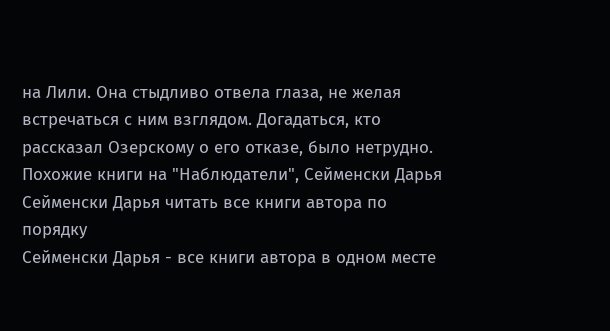на Лили. Она стыдливо отвела глаза, не желая встречаться с ним взглядом. Догадаться, кто рассказал Озерскому о его отказе, было нетрудно.
Похожие книги на "Наблюдатели", Сейменски Дарья
Сейменски Дарья читать все книги автора по порядку
Сейменски Дарья - все книги автора в одном месте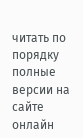читать по порядку полные версии на сайте онлайн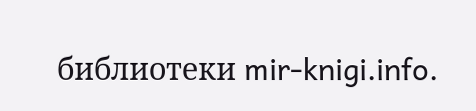библиотеки mir-knigi.info.